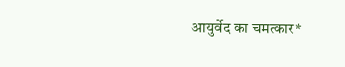आयुर्वेद का चमत्कार*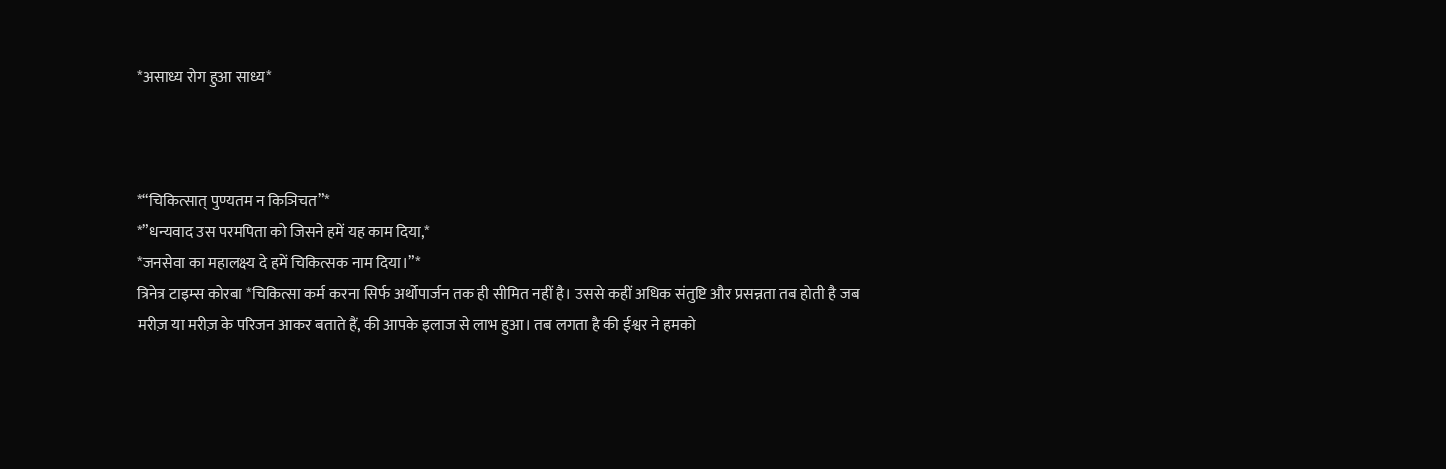*असाध्य रोग हुआ साध्य*



*“चिकित्सात् पुण्यतम न किञिचत”*
*”धन्यवाद उस परमपिता को जिसने हमें यह काम दिया,*
*जनसेवा का महालक्ष्य दे हमें चिकित्सक नाम दिया।”*
त्रिनेत्र टाइम्स कोरबा *चिकित्सा कर्म करना सिर्फ अर्थोपार्जन तक ही सीमित नहीं है। उससे कहीं अधिक संतुष्टि और प्रसन्नता तब होती है जब मरीज़ या मरीज़ के परिजन आकर बताते हैं, की आपके इलाज से लाभ हुआ। तब लगता है की ईश्वर ने हमको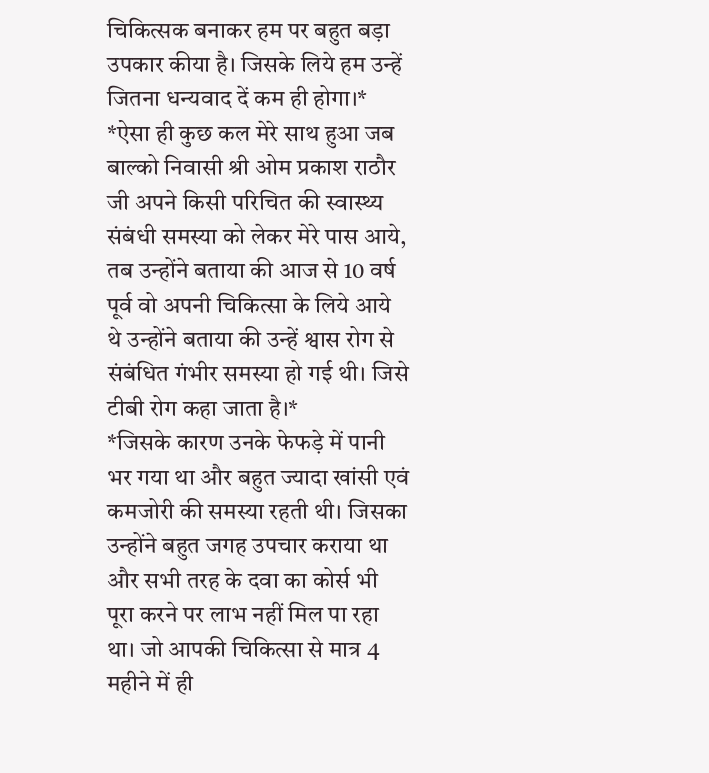चिकित्सक बनाकर हम पर बहुत बड़ा उपकार कीया है। जिसके लिये हम उन्हें जितना धन्यवाद दें कम ही होगा।*
*ऐसा ही कुछ कल मेरे साथ हुआ जब बाल्को निवासी श्री ओम प्रकाश राठौर जी अपने किसी परिचित की स्वास्थ्य संबंधी समस्या को लेकर मेरे पास आये, तब उन्होंने बताया की आज से 10 वर्ष पूर्व वो अपनी चिकित्सा के लिये आये थे उन्होंने बताया की उन्हें श्वास रोग से संबंधित गंभीर समस्या हो गई थी। जिसे टीबी रोग कहा जाता है।*
*जिसके कारण उनके फेफड़े में पानी भर गया था और बहुत ज्यादा खांसी एवं कमजोरी की समस्या रहती थी। जिसका उन्होंने बहुत जगह उपचार कराया था और सभी तरह के दवा का कोर्स भी पूरा करने पर लाभ नहीं मिल पा रहा था। जो आपकी चिकित्सा से मात्र 4 महीने में ही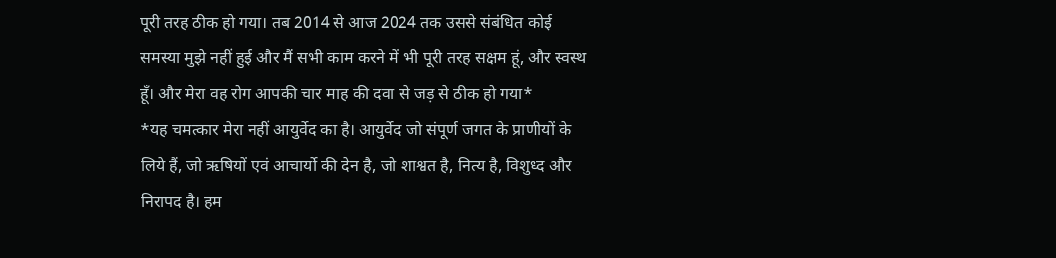पूरी तरह ठीक हो गया। तब 2014 से आज 2024 तक उससे संबंधित कोई समस्या मुझे नहीं हुई और मैं सभी काम करने में भी पूरी तरह सक्षम हूं, और स्वस्थ हूँ। और मेरा वह रोग आपकी चार माह की दवा से जड़ से ठीक हो गया*
*यह चमत्कार मेरा नहीं आयुर्वेद का है। आयुर्वेद जो संपूर्ण जगत के प्राणीयों के लिये हैं, जो ऋषियों एवं आचार्यो की देन है, जो शाश्वत है, नित्य है, विशुध्द और निरापद है। हम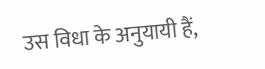उस विधा के अनुयायी हैं,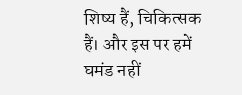शिष्य हैं, चिकित्सक हैं। और इस पर हमें घमंड नहीं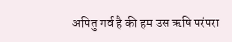अपितु गर्व है की हम उस ऋषि परंपरा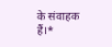के संवाहक हैं।*